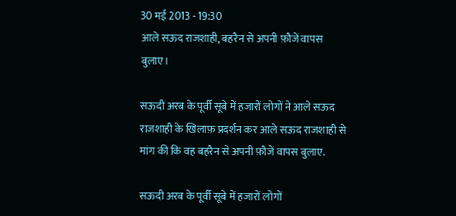30 मई 2013 - 19:30
आले सऊद राजशाही, बहरैन से अपनी फ़ौजें वापस बुलाए।

सऊदी अरब के पूर्वी सूबे में हजारों लोगों ने आले सऊद राजशाही के खिलाफ़ प्रदर्शन कर आले सऊद राजशाही से मांग की कि वह बहरैन से अपनी फ़ौजें वापस बुलाए.

सऊदी अरब के पूर्वी सूबे में हजारों लोगों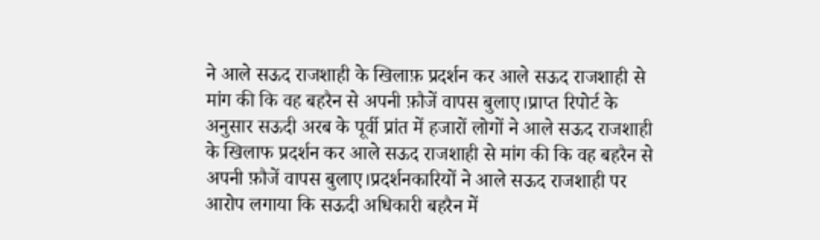ने आले सऊद राजशाही के खिलाफ़ प्रदर्शन कर आले सऊद राजशाही से मांग की कि वह बहरैन से अपनी फ़ौजें वापस बुलाए।प्राप्त रिपोर्ट के अनुसार सऊदी अरब के पूर्वी प्रांत में हजारों लोगों ने आले सऊद राजशाही के खिलाफ प्रदर्शन कर आले सऊद राजशाही से मांग की कि वह बहरैन से अपनी फ़ौजें वापस बुलाए।प्रदर्शनकारियों ने आले सऊद राजशाही पर आरोप लगाया कि सऊदी अधिकारी बहरैन में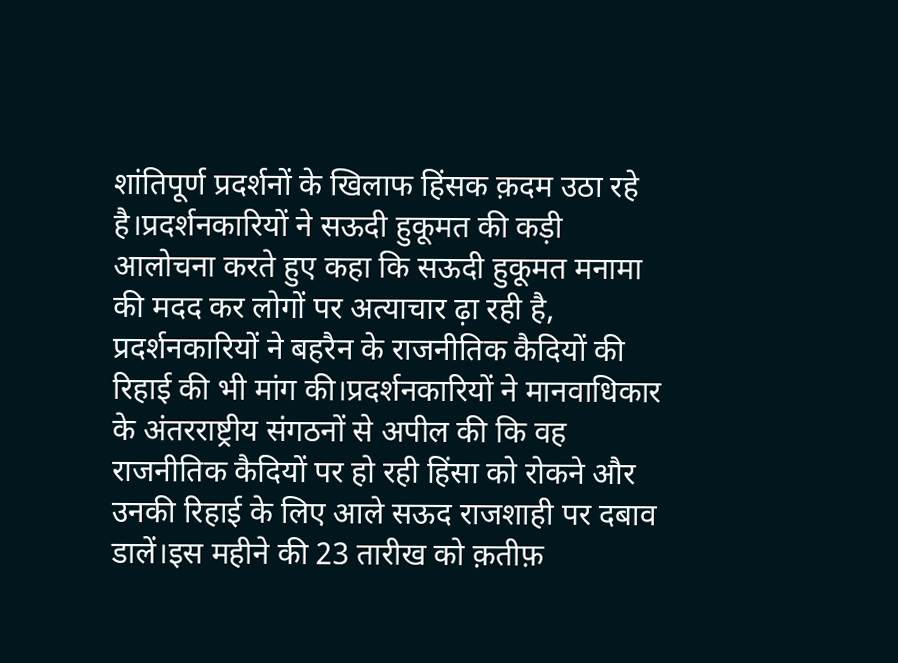शांतिपूर्ण प्रदर्शनों के खिलाफ हिंसक क़दम उठा रहे है।प्रदर्शनकारियों ने सऊदी हुकूमत की कड़ी आलोचना करते हुए कहा कि सऊदी हुकूमत मनामा की मदद कर लोगों पर अत्याचार ढ़ा रही है, प्रदर्शनकारियों ने बहरैन के राजनीतिक कैदियों की रिहाई की भी मांग की।प्रदर्शनकारियों ने मानवाधिकार के अंतरराष्ट्रीय संगठनों से अपील की कि वह राजनीतिक कैदियों पर हो रही हिंसा को रोकने और उनकी रिहाई के लिए आले सऊद राजशाही पर दबाव डालें।इस महीने की 23 तारीख को क़तीफ़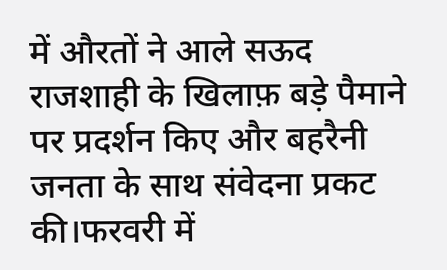में औरतों ने आले सऊद राजशाही के खिलाफ़ बड़े पैमाने पर प्रदर्शन किए और बहरैनी जनता के साथ संवेदना प्रकट की।फरवरी में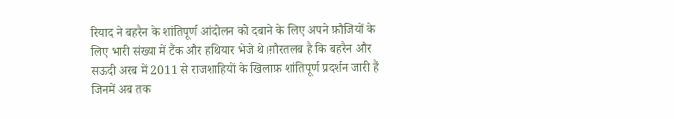रियाद ने बहरैन के शांतिपूर्ण आंदोलन को दबाने के लिए अपने फ़ौजियों के लिए भारी संख्या में टैंक और हथियार भेजे थे।ग़ौरतलब है कि बहरैन और सऊदी अरब में 2011 से राजशाहियों के खिलाफ़ शांतिपूर्ण प्रदर्शन जारी हैं जिनमें अब तक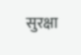सुरक्षा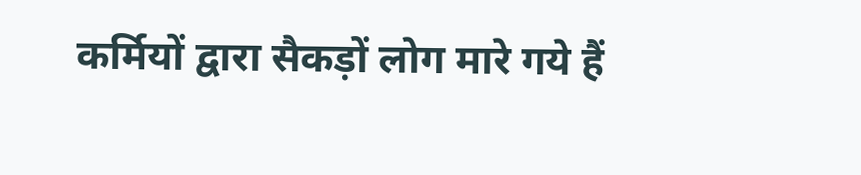कर्मियों द्वारा सैकड़ों लोग मारे गये हैं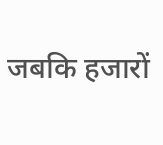जबकि हजारों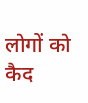लोगों को कैद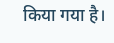किया गया है।